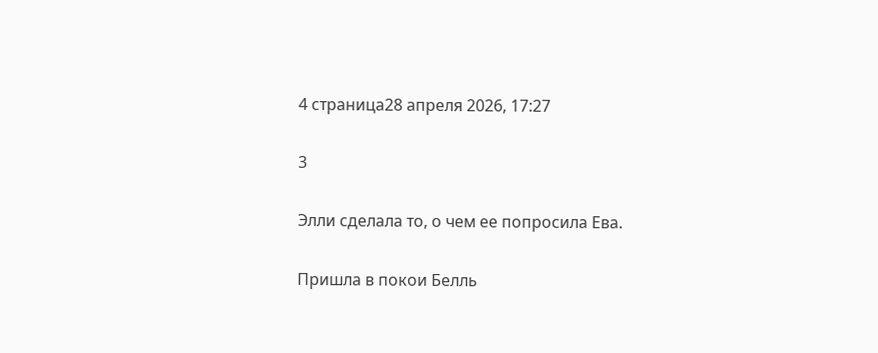4 страница28 апреля 2026, 17:27

3

Элли сделала то, о чем ее попросила Ева.

Пришла в покои Белль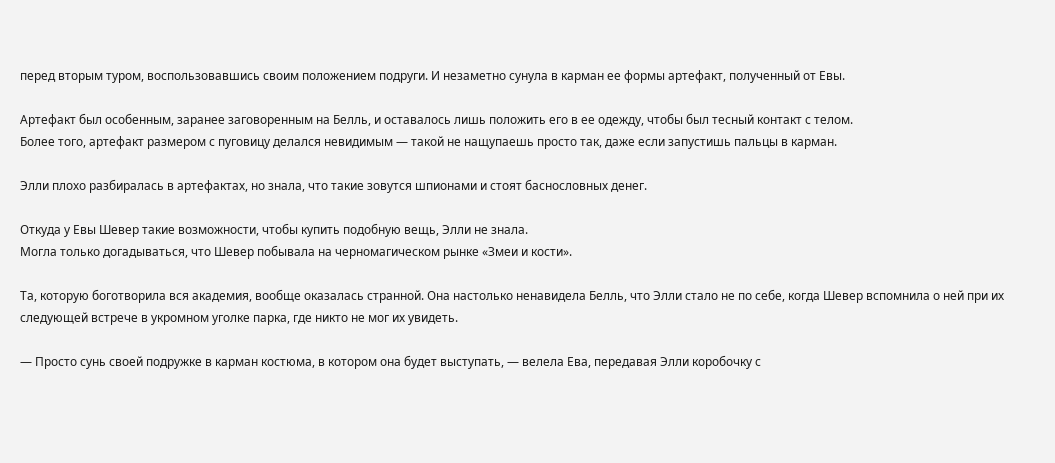перед вторым туром, воспользовавшись своим положением подруги. И незаметно сунула в карман ее формы артефакт, полученный от Евы.

Артефакт был особенным, заранее заговоренным на Белль, и оставалось лишь положить его в ее одежду, чтобы был тесный контакт с телом.
Более того, артефакт размером с пуговицу делался невидимым — такой не нащупаешь просто так, даже если запустишь пальцы в карман.

Элли плохо разбиралась в артефактах, но знала, что такие зовутся шпионами и стоят баснословных денег.

Откуда у Евы Шевер такие возможности, чтобы купить подобную вещь, Элли не знала.
Могла только догадываться, что Шевер побывала на черномагическом рынке «Змеи и кости».

Та, которую боготворила вся академия, вообще оказалась странной. Она настолько ненавидела Белль, что Элли стало не по себе, когда Шевер вспомнила о ней при их следующей встрече в укромном уголке парка, где никто не мог их увидеть.

— Просто сунь своей подружке в карман костюма, в котором она будет выступать, — велела Ева, передавая Элли коробочку с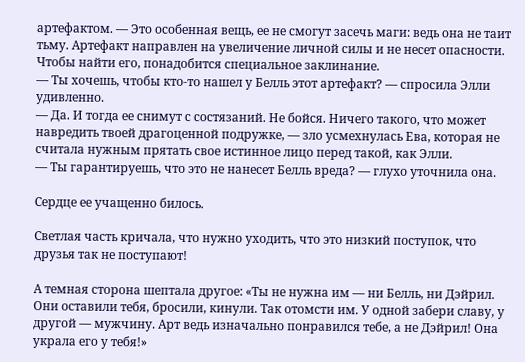артефактом. — Это особенная вещь, ее не смогут засечь маги: ведь она не таит тьму. Артефакт направлен на увеличение личной силы и не несет опасности. Чтобы найти его, понадобится специальное заклинание.
— Ты хочешь, чтобы кто-то нашел у Белль этот артефакт? — спросила Элли удивленно.
— Да. И тогда ее снимут с состязаний. Не бойся. Ничего такого, что может навредить твоей драгоценной подружке, — зло усмехнулась Ева, которая не считала нужным прятать свое истинное лицо перед такой, как Элли.
— Ты гарантируешь, что это не нанесет Белль вреда? — глухо уточнила она.

Сердце ее учащенно билось.

Светлая часть кричала, что нужно уходить, что это низкий поступок, что друзья так не поступают!

А темная сторона шептала другое: «Ты не нужна им — ни Белль, ни Дэйрил. Они оставили тебя, бросили, кинули. Так отомсти им. У одной забери славу, у другой — мужчину. Арт ведь изначально понравился тебе, а не Дэйрил! Она украла его у тебя!»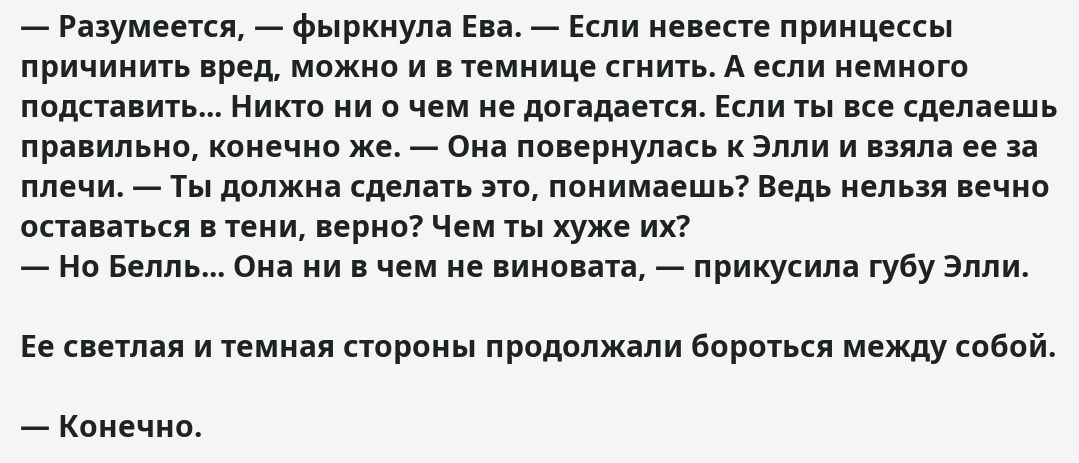— Разумеется, — фыркнула Ева. — Если невесте принцессы причинить вред, можно и в темнице сгнить. А если немного подставить... Никто ни о чем не догадается. Если ты все сделаешь правильно, конечно же. — Она повернулась к Элли и взяла ее за плечи. — Ты должна сделать это, понимаешь? Ведь нельзя вечно оставаться в тени, верно? Чем ты хуже их?
— Но Белль... Она ни в чем не виновата, — прикусила губу Элли.

Ее светлая и темная стороны продолжали бороться между собой.

— Конечно.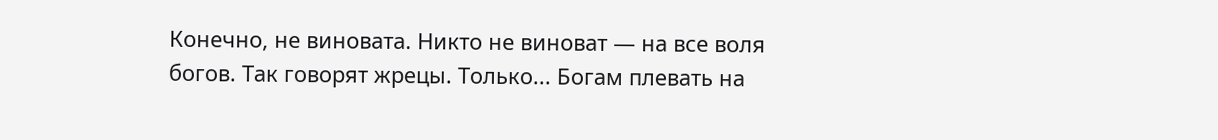Конечно, не виновата. Никто не виноват — на все воля богов. Так говорят жрецы. Только... Богам плевать на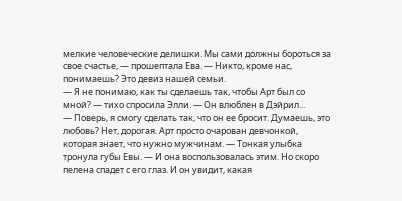мелкие человеческие делишки. Мы сами должны бороться за свое счастье, — прошептала Ева. — Никто, кроме нас, понимаешь? Это девиз нашей семьи.
— Я не понимаю, как ты сделаешь так, чтобы Арт был со мной? — тихо спросила Элли. — Он влюблен в Дэйрил...
— Поверь, я смогу сделать так, что он ее бросит. Думаешь, это любовь? Нет, дорогая. Арт просто очарован девчонкой, которая знает, что нужно мужчинам. — Тонкая улыбка тронула губы Евы. — И она воспользовалась этим. Но скоро пелена спадет с его глаз. И он увидит, какая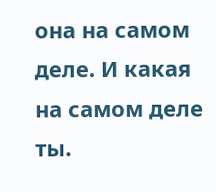она на самом деле. И какая на самом деле ты.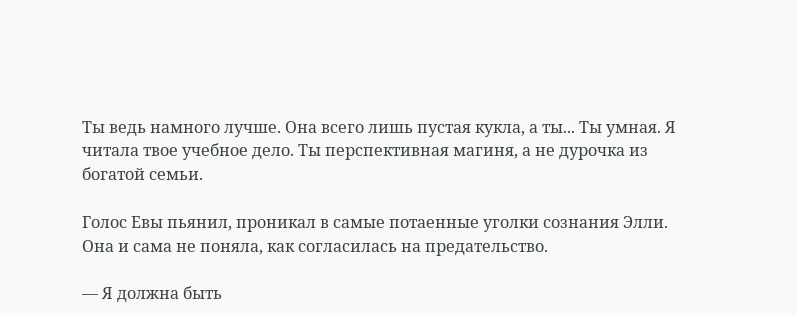Ты ведь намного лучше. Она всего лишь пустая кукла, а ты... Ты умная. Я читала твое учебное дело. Ты перспективная магиня, а не дурочка из богатой семьи.

Голос Евы пьянил, проникал в самые потаенные уголки сознания Элли.
Она и сама не поняла, как согласилась на предательство.

— Я должна быть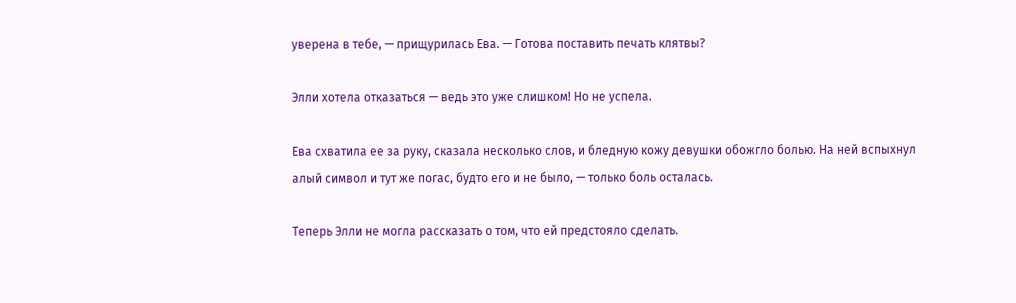уверена в тебе, — прищурилась Ева. — Готова поставить печать клятвы?

Элли хотела отказаться — ведь это уже слишком! Но не успела.

Ева схватила ее за руку, сказала несколько слов, и бледную кожу девушки обожгло болью. На ней вспыхнул алый символ и тут же погас, будто его и не было, — только боль осталась.

Теперь Элли не могла рассказать о том, что ей предстояло сделать.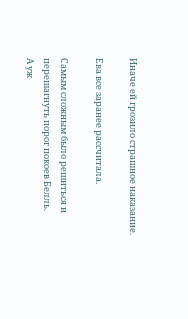Иначе ей грозило страшное наказание.

Ева все заранее рассчитала.

Самым сложным было решиться и перешагнуть порог покоев Белль.
А уж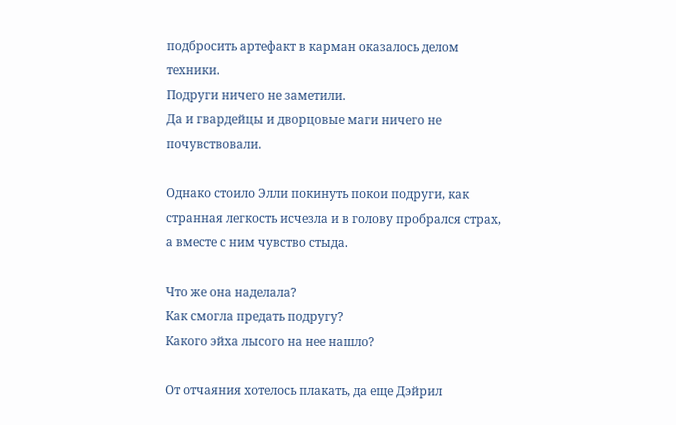подбросить артефакт в карман оказалось делом техники.
Подруги ничего не заметили.
Да и гвардейцы и дворцовые маги ничего не почувствовали.

Однако стоило Элли покинуть покои подруги, как странная легкость исчезла и в голову пробрался страх, а вместе с ним чувство стыда.

Что же она наделала?
Как смогла предать подругу?
Какого эйха лысого на нее нашло?

От отчаяния хотелось плакать, да еще Дэйрил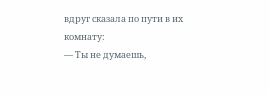вдруг сказала по пути в их комнату:
— Ты не думаешь,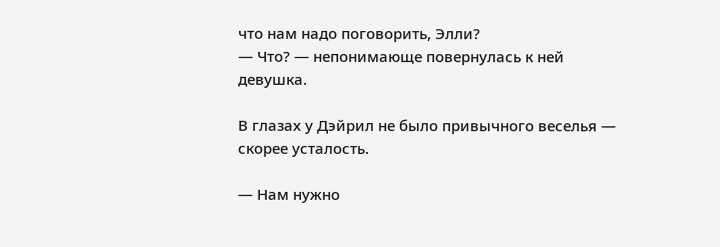что нам надо поговорить, Элли?
— Что? — непонимающе повернулась к ней девушка.

В глазах у Дэйрил не было привычного веселья — скорее усталость.

— Нам нужно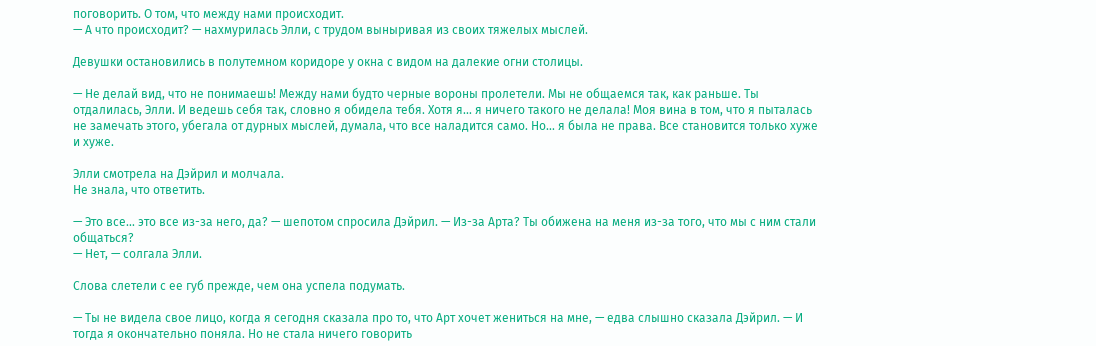поговорить. О том, что между нами происходит.
— А что происходит? — нахмурилась Элли, с трудом выныривая из своих тяжелых мыслей.

Девушки остановились в полутемном коридоре у окна с видом на далекие огни столицы.

— Не делай вид, что не понимаешь! Между нами будто черные вороны пролетели. Мы не общаемся так, как раньше. Ты отдалилась, Элли. И ведешь себя так, словно я обидела тебя. Хотя я... я ничего такого не делала! Моя вина в том, что я пыталась не замечать этого, убегала от дурных мыслей, думала, что все наладится само. Но... я была не права. Все становится только хуже и хуже.

Элли смотрела на Дэйрил и молчала.
Не знала, что ответить.

— Это все... это все из-за него, да? — шепотом спросила Дэйрил. — Из-за Арта? Ты обижена на меня из-за того, что мы с ним стали общаться?
— Нет, — солгала Элли.

Слова слетели с ее губ прежде, чем она успела подумать.

— Ты не видела свое лицо, когда я сегодня сказала про то, что Арт хочет жениться на мне, — едва слышно сказала Дэйрил. — И тогда я окончательно поняла. Но не стала ничего говорить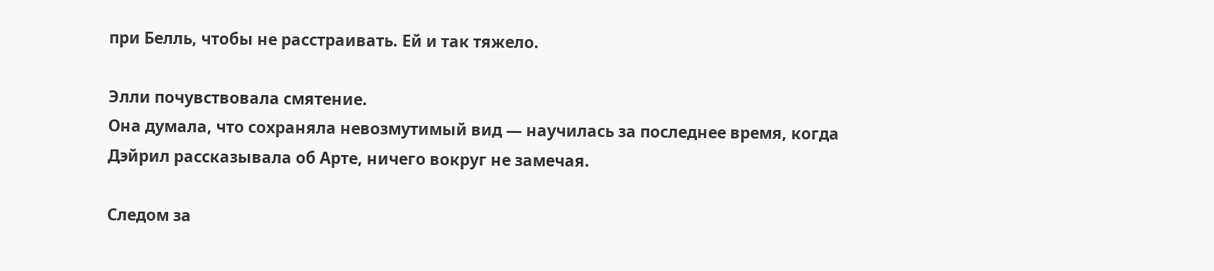при Белль, чтобы не расстраивать. Ей и так тяжело.

Элли почувствовала смятение.
Она думала, что сохраняла невозмутимый вид — научилась за последнее время, когда Дэйрил рассказывала об Арте, ничего вокруг не замечая.

Следом за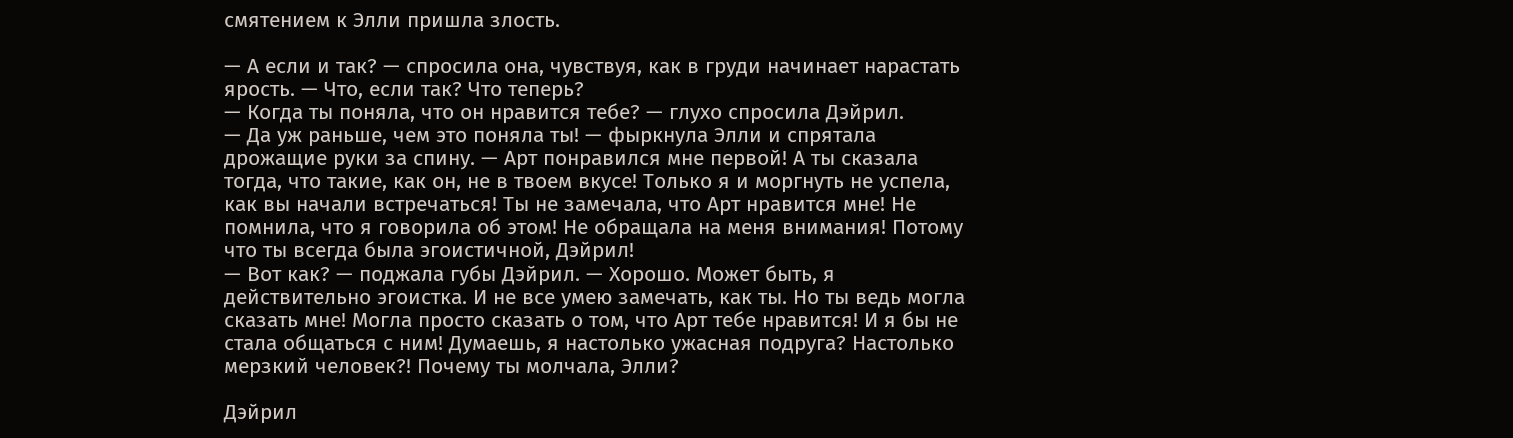смятением к Элли пришла злость.

— А если и так? — спросила она, чувствуя, как в груди начинает нарастать ярость. — Что, если так? Что теперь?
— Когда ты поняла, что он нравится тебе? — глухо спросила Дэйрил.
— Да уж раньше, чем это поняла ты! — фыркнула Элли и спрятала дрожащие руки за спину. — Арт понравился мне первой! А ты сказала тогда, что такие, как он, не в твоем вкусе! Только я и моргнуть не успела, как вы начали встречаться! Ты не замечала, что Арт нравится мне! Не помнила, что я говорила об этом! Не обращала на меня внимания! Потому что ты всегда была эгоистичной, Дэйрил!
— Вот как? — поджала губы Дэйрил. — Хорошо. Может быть, я действительно эгоистка. И не все умею замечать, как ты. Но ты ведь могла сказать мне! Могла просто сказать о том, что Арт тебе нравится! И я бы не стала общаться с ним! Думаешь, я настолько ужасная подруга? Настолько мерзкий человек?! Почему ты молчала, Элли?

Дэйрил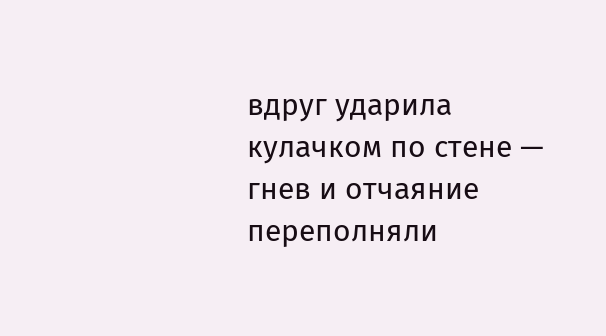вдруг ударила кулачком по стене — гнев и отчаяние переполняли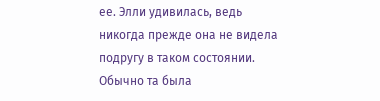ее. Элли удивилась, ведь никогда прежде она не видела подругу в таком состоянии. Обычно та была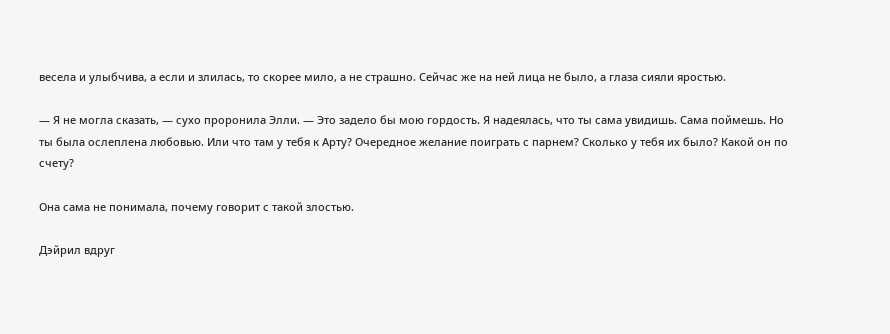весела и улыбчива, а если и злилась, то скорее мило, а не страшно. Сейчас же на ней лица не было, а глаза сияли яростью.

— Я не могла сказать, — сухо проронила Элли. — Это задело бы мою гордость. Я надеялась, что ты сама увидишь. Сама поймешь. Но ты была ослеплена любовью. Или что там у тебя к Арту? Очередное желание поиграть с парнем? Сколько у тебя их было? Какой он по счету?

Она сама не понимала, почему говорит с такой злостью.

Дэйрил вдруг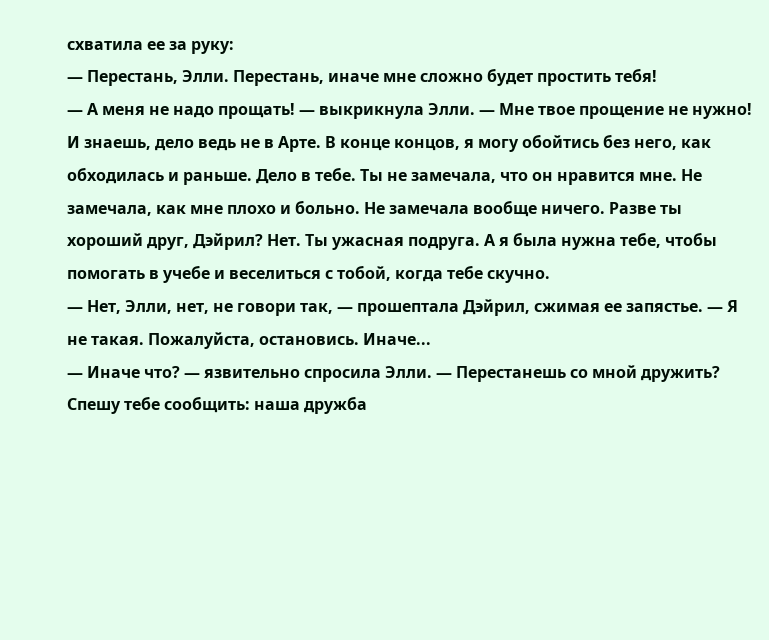схватила ее за руку:
— Перестань, Элли. Перестань, иначе мне сложно будет простить тебя!
— А меня не надо прощать! — выкрикнула Элли. — Мне твое прощение не нужно! И знаешь, дело ведь не в Арте. В конце концов, я могу обойтись без него, как обходилась и раньше. Дело в тебе. Ты не замечала, что он нравится мне. Не замечала, как мне плохо и больно. Не замечала вообще ничего. Разве ты хороший друг, Дэйрил? Нет. Ты ужасная подруга. А я была нужна тебе, чтобы помогать в учебе и веселиться с тобой, когда тебе скучно.
— Нет, Элли, нет, не говори так, — прошептала Дэйрил, сжимая ее запястье. — Я не такая. Пожалуйста, остановись. Иначе...
— Иначе что? — язвительно спросила Элли. — Перестанешь со мной дружить? Спешу тебе сообщить: наша дружба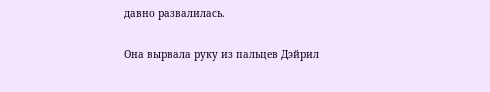давно развалилась.

Она вырвала руку из пальцев Дэйрил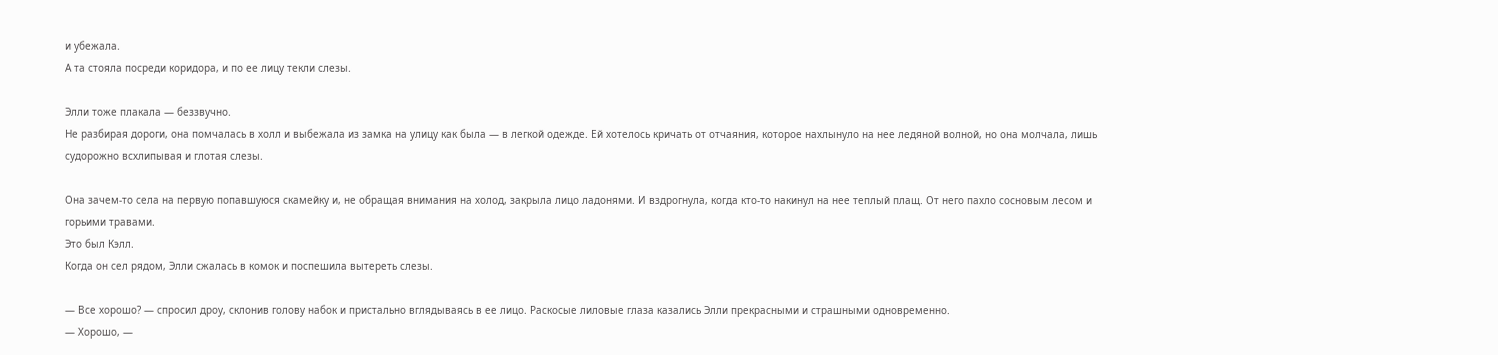и убежала.
А та стояла посреди коридора, и по ее лицу текли слезы.

Элли тоже плакала — беззвучно.
Не разбирая дороги, она помчалась в холл и выбежала из замка на улицу как была — в легкой одежде. Ей хотелось кричать от отчаяния, которое нахлынуло на нее ледяной волной, но она молчала, лишь судорожно всхлипывая и глотая слезы.

Она зачем-то села на первую попавшуюся скамейку и, не обращая внимания на холод, закрыла лицо ладонями. И вздрогнула, когда кто-то накинул на нее теплый плащ. От него пахло сосновым лесом и горьими травами.
Это был Кэлл.
Когда он сел рядом, Элли сжалась в комок и поспешила вытереть слезы.

— Все хорошо? — спросил дроу, склонив голову набок и пристально вглядываясь в ее лицо. Раскосые лиловые глаза казались Элли прекрасными и страшными одновременно.
— Хорошо, —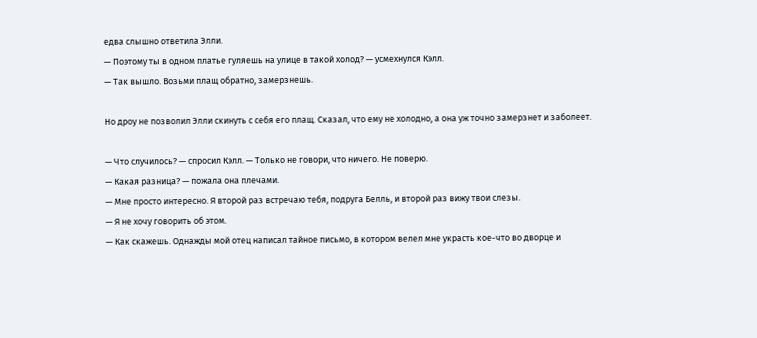едва слышно ответила Элли.
— Поэтому ты в одном платье гуляешь на улице в такой холод? — усмехнулся Кэлл.
— Так вышло. Возьми плащ обратно, замерзнешь.

Но дроу не позволил Элли скинуть с себя его плащ. Сказал, что ему не холодно, а она уж точно замерзнет и заболеет.

— Что случилось? — спросил Кэлл. — Только не говори, что ничего. Не поверю.
— Какая разница? — пожала она плечами.
— Мне просто интересно. Я второй раз встречаю тебя, подруга Белль, и второй раз вижу твои слезы.
— Я не хочу говорить об этом.
— Как скажешь. Однажды мой отец написал тайное письмо, в котором велел мне украсть кое-что во дворце и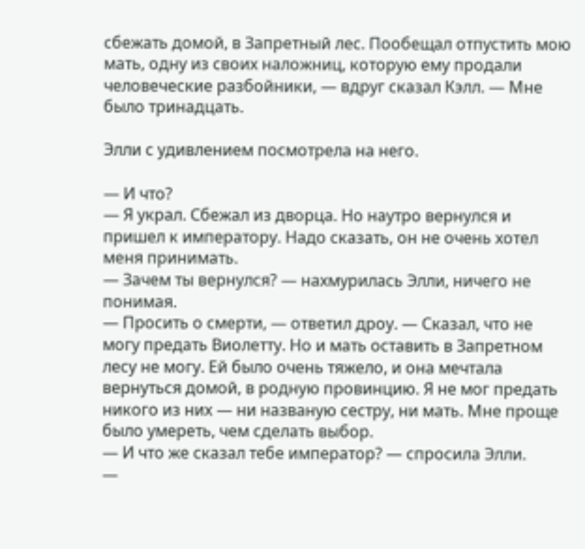сбежать домой, в Запретный лес. Пообещал отпустить мою мать, одну из своих наложниц, которую ему продали человеческие разбойники, — вдруг сказал Кэлл. — Мне было тринадцать.

Элли с удивлением посмотрела на него.

— И что?
— Я украл. Сбежал из дворца. Но наутро вернулся и пришел к императору. Надо сказать, он не очень хотел меня принимать.
— Зачем ты вернулся? — нахмурилась Элли, ничего не понимая.
— Просить о смерти, — ответил дроу. — Сказал, что не могу предать Виолетту. Но и мать оставить в Запретном лесу не могу. Ей было очень тяжело, и она мечтала вернуться домой, в родную провинцию. Я не мог предать никого из них — ни названую сестру, ни мать. Мне проще было умереть, чем сделать выбор.
— И что же сказал тебе император? — спросила Элли.
—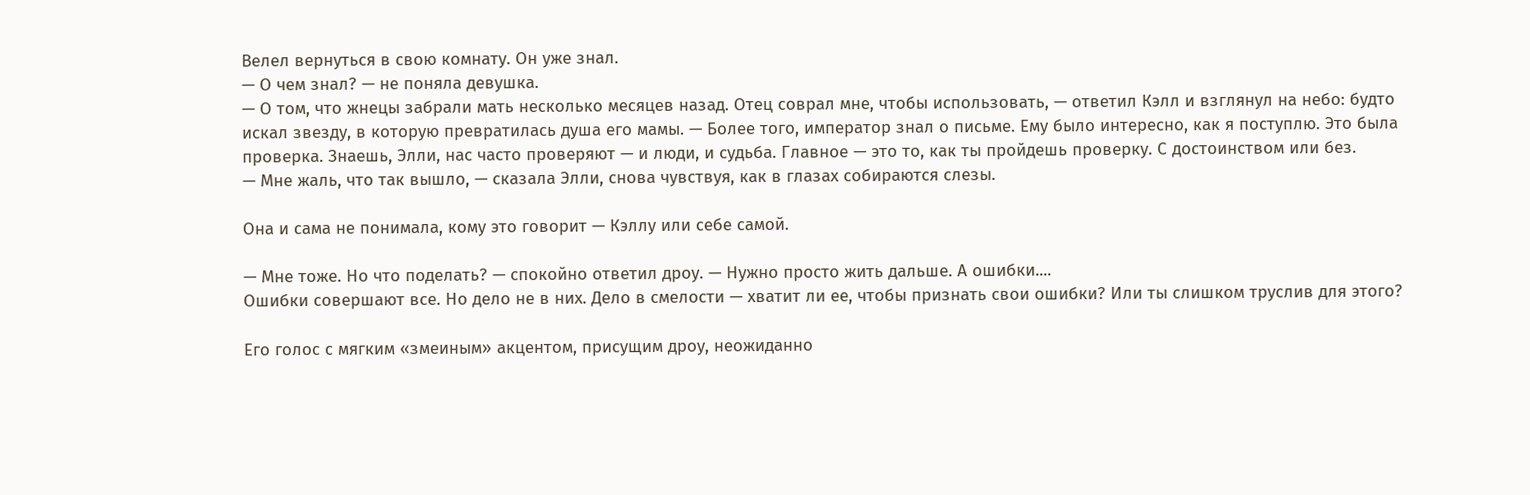Велел вернуться в свою комнату. Он уже знал.
— О чем знал? — не поняла девушка.
— О том, что жнецы забрали мать несколько месяцев назад. Отец соврал мне, чтобы использовать, — ответил Кэлл и взглянул на небо: будто искал звезду, в которую превратилась душа его мамы. — Более того, император знал о письме. Ему было интересно, как я поступлю. Это была проверка. Знаешь, Элли, нас часто проверяют — и люди, и судьба. Главное — это то, как ты пройдешь проверку. С достоинством или без.
— Мне жаль, что так вышло, — сказала Элли, снова чувствуя, как в глазах собираются слезы.

Она и сама не понимала, кому это говорит — Кэллу или себе самой.

— Мне тоже. Но что поделать? — спокойно ответил дроу. — Нужно просто жить дальше. А ошибки....
Ошибки совершают все. Но дело не в них. Дело в смелости — хватит ли ее, чтобы признать свои ошибки? Или ты слишком труслив для этого?

Его голос с мягким «змеиным» акцентом, присущим дроу, неожиданно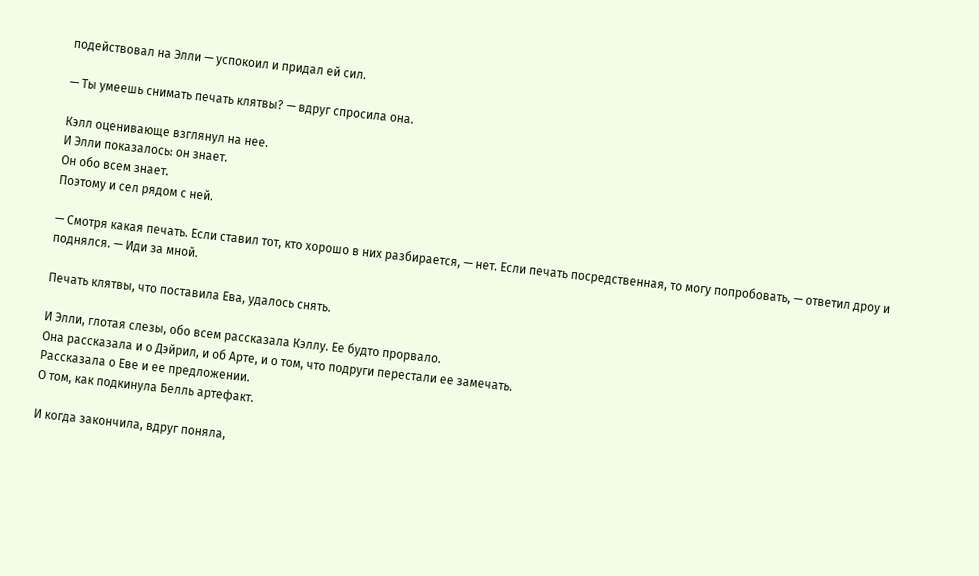подействовал на Элли — успокоил и придал ей сил.

— Ты умеешь снимать печать клятвы? — вдруг спросила она.

Кэлл оценивающе взглянул на нее.
И Элли показалось: он знает.
Он обо всем знает.
Поэтому и сел рядом с ней.

— Смотря какая печать. Если ставил тот, кто хорошо в них разбирается, — нет. Если печать посредственная, то могу попробовать, — ответил дроу и поднялся. — Иди за мной.

Печать клятвы, что поставила Ева, удалось снять.

И Элли, глотая слезы, обо всем рассказала Кэллу. Ее будто прорвало.
Она рассказала и о Дэйрил, и об Арте, и о том, что подруги перестали ее замечать.
Рассказала о Еве и ее предложении.
О том, как подкинула Белль артефакт.

И когда закончила, вдруг поняла,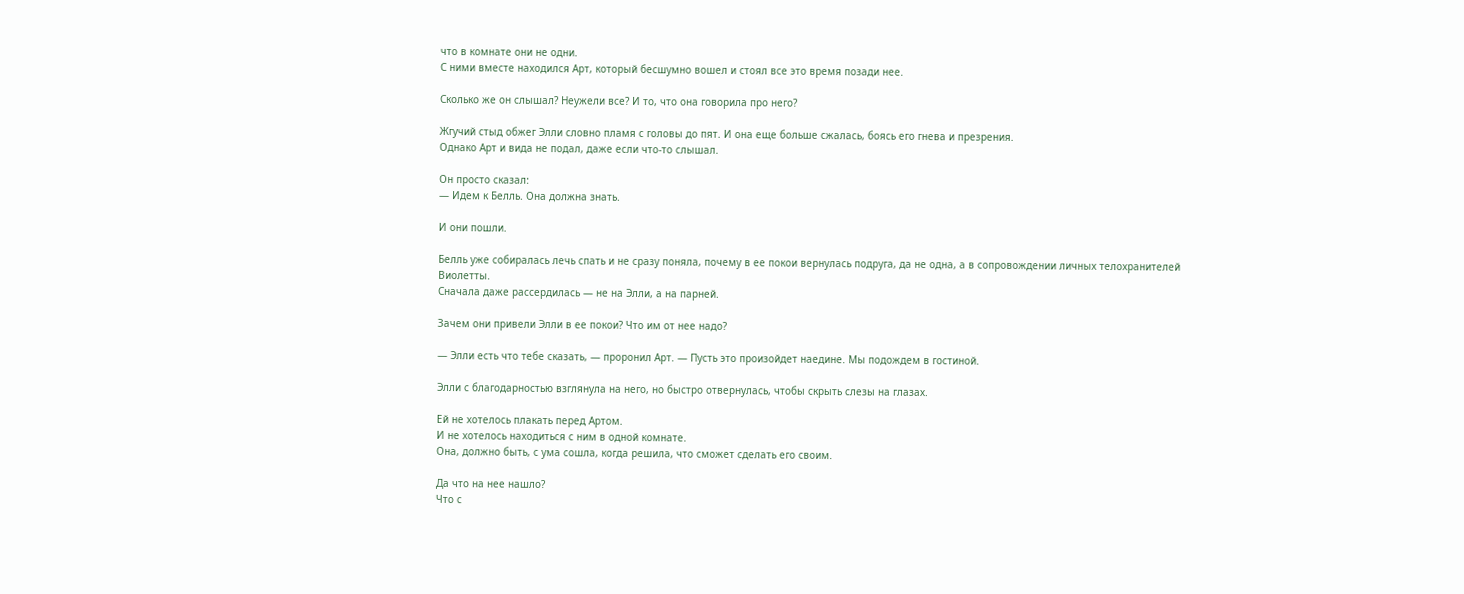что в комнате они не одни.
С ними вместе находился Арт, который бесшумно вошел и стоял все это время позади нее.

Сколько же он слышал? Неужели все? И то, что она говорила про него?

Жгучий стыд обжег Элли словно пламя с головы до пят. И она еще больше сжалась, боясь его гнева и презрения.
Однако Арт и вида не подал, даже если что-то слышал.

Он просто сказал:
— Идем к Белль. Она должна знать.

И они пошли.

Белль уже собиралась лечь спать и не сразу поняла, почему в ее покои вернулась подруга, да не одна, а в сопровождении личных телохранителей Виолетты.
Сначала даже рассердилась — не на Элли, а на парней.

Зачем они привели Элли в ее покои? Что им от нее надо?

— Элли есть что тебе сказать, — проронил Арт. — Пусть это произойдет наедине. Мы подождем в гостиной.

Элли с благодарностью взглянула на него, но быстро отвернулась, чтобы скрыть слезы на глазах.

Ей не хотелось плакать перед Артом.
И не хотелось находиться с ним в одной комнате.
Она, должно быть, с ума сошла, когда решила, что сможет сделать его своим.

Да что на нее нашло?
Что с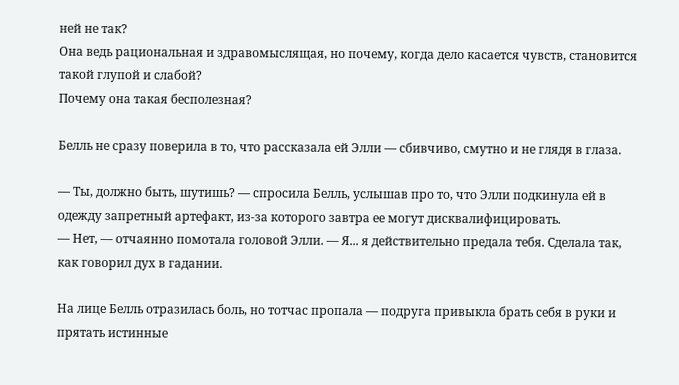ней не так?
Она ведь рациональная и здравомыслящая, но почему, когда дело касается чувств, становится такой глупой и слабой?
Почему она такая бесполезная?

Белль не сразу поверила в то, что рассказала ей Элли — сбивчиво, смутно и не глядя в глаза.

— Ты, должно быть, шутишь? — спросила Белль, услышав про то, что Элли подкинула ей в одежду запретный артефакт, из-за которого завтра ее могут дисквалифицировать.
— Нет, — отчаянно помотала головой Элли. — Я... я действительно предала тебя. Сделала так, как говорил дух в гадании.

На лице Белль отразилась боль, но тотчас пропала — подруга привыкла брать себя в руки и прятать истинные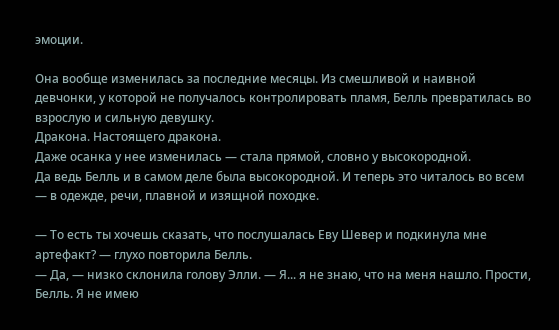эмоции.

Она вообще изменилась за последние месяцы. Из смешливой и наивной девчонки, у которой не получалось контролировать пламя, Белль превратилась во взрослую и сильную девушку.
Дракона. Настоящего дракона.
Даже осанка у нее изменилась — стала прямой, словно у высокородной.
Да ведь Белль и в самом деле была высокородной. И теперь это читалось во всем — в одежде, речи, плавной и изящной походке.

— То есть ты хочешь сказать, что послушалась Еву Шевер и подкинула мне артефакт? — глухо повторила Белль.
— Да, — низко склонила голову Элли. — Я... я не знаю, что на меня нашло. Прости, Белль. Я не имею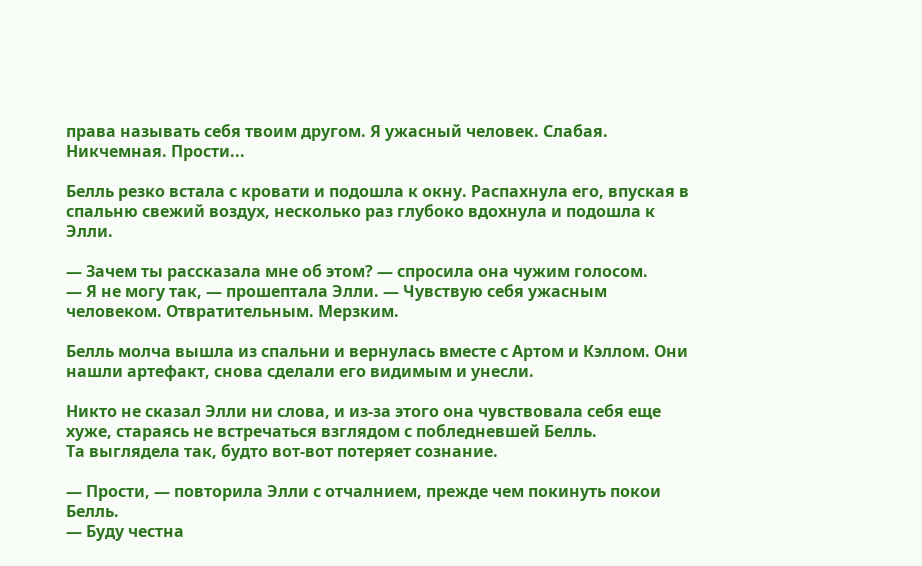права называть себя твоим другом. Я ужасный человек. Слабая. Никчемная. Прости...

Белль резко встала с кровати и подошла к окну. Распахнула его, впуская в спальню свежий воздух, несколько раз глубоко вдохнула и подошла к Элли.

— Зачем ты рассказала мне об этом? — спросила она чужим голосом.
— Я не могу так, — прошептала Элли. — Чувствую себя ужасным человеком. Отвратительным. Мерзким.

Белль молча вышла из спальни и вернулась вместе с Артом и Кэллом. Они нашли артефакт, снова сделали его видимым и унесли.

Никто не сказал Элли ни слова, и из-за этого она чувствовала себя еще хуже, стараясь не встречаться взглядом с побледневшей Белль.
Та выглядела так, будто вот-вот потеряет сознание.

— Прости, — повторила Элли с отчалнием, прежде чем покинуть покои Белль.
— Буду честна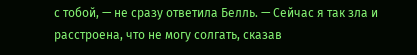с тобой, — не сразу ответила Белль. — Сейчас я так зла и расстроена, что не могу солгать, сказав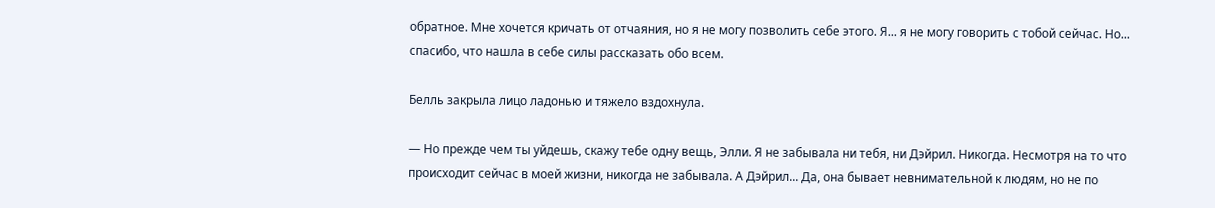обратное. Мне хочется кричать от отчаяния, но я не могу позволить себе этого. Я... я не могу говорить с тобой сейчас. Но... спасибо, что нашла в себе силы рассказать обо всем.

Белль закрыла лицо ладонью и тяжело вздохнула.

— Но прежде чем ты уйдешь, скажу тебе одну вещь, Элли. Я не забывала ни тебя, ни Дэйрил. Никогда. Несмотря на то что происходит сейчас в моей жизни, никогда не забывала. А Дэйрил... Да, она бывает невнимательной к людям, но не по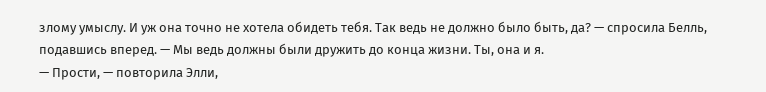злому умыслу. И уж она точно не хотела обидеть тебя. Так ведь не должно было быть, да? — спросила Белль, подавшись вперед. — Мы ведь должны были дружить до конца жизни. Ты, она и я.
— Прости, — повторила Элли,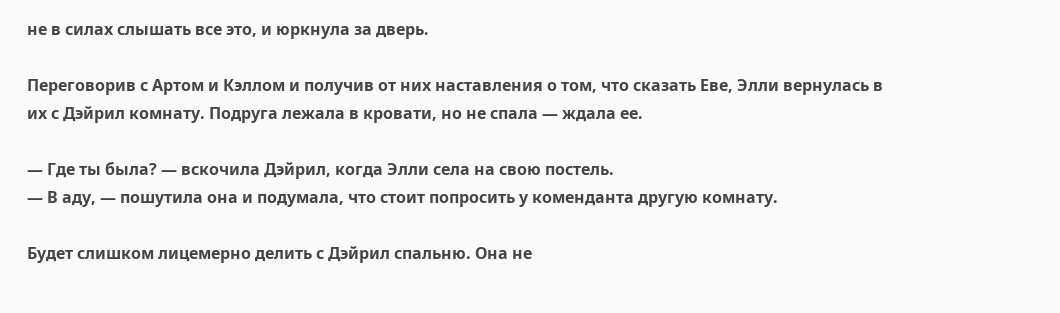не в силах слышать все это, и юркнула за дверь.

Переговорив с Артом и Кэллом и получив от них наставления о том, что сказать Еве, Элли вернулась в их с Дэйрил комнату. Подруга лежала в кровати, но не спала — ждала ее.

— Где ты была? — вскочила Дэйрил, когда Элли села на свою постель.
— В аду, — пошутила она и подумала, что стоит попросить у коменданта другую комнату.

Будет слишком лицемерно делить с Дэйрил спальню. Она не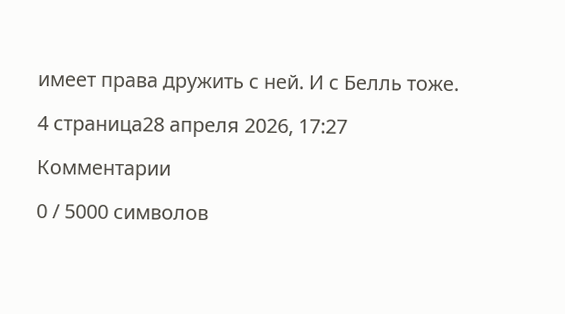имеет права дружить с ней. И с Белль тоже.

4 страница28 апреля 2026, 17:27

Комментарии

0 / 5000 символов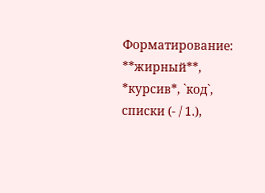Форматирование: **жирный**, *курсив*, `код`, списки (- / 1.),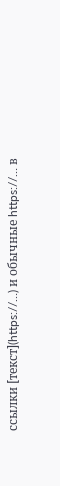ссылки [текст](https://…) и обычные https://… в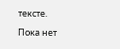тексте.

Пока нет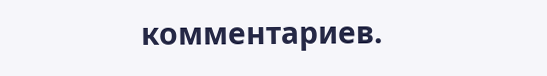комментариев.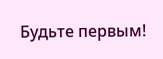Будьте первым!